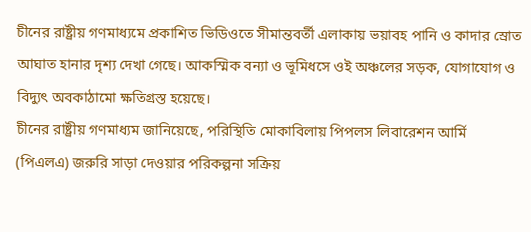চীনের রাষ্ট্রীয় গণমাধ্যমে প্রকাশিত ভিডিওতে সীমান্তবর্তী এলাকায় ভয়াবহ পানি ও কাদার স্রোত আঘাত হানার দৃশ্য দেখা গেছে। আকস্মিক বন্যা ও ভূমিধসে ওই অঞ্চলের সড়ক, যোগাযোগ ও বিদ্যুৎ অবকাঠামো ক্ষতিগ্রস্ত হয়েছে।
চীনের রাষ্ট্রীয় গণমাধ্যম জানিয়েছে, পরিস্থিতি মোকাবিলায় পিপলস লিবারেশন আর্মি (পিএলএ) জরুরি সাড়া দেওয়ার পরিকল্পনা সক্রিয়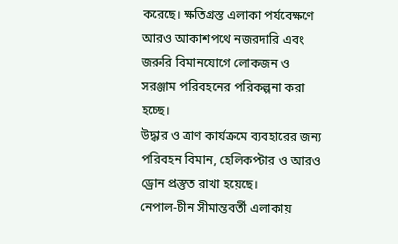করেছে। ক্ষতিগ্রস্ত এলাকা পর্যবেক্ষণে আরও আকাশপথে নজরদারি এবং জরুরি বিমানযোগে লোকজন ও সরঞ্জাম পরিবহনের পরিকল্পনা করা হচ্ছে।
উদ্ধার ও ত্রাণ কার্যক্রমে ব্যবহারের জন্য পরিবহন বিমান, হেলিকপ্টার ও আরও ড্রোন প্রস্তুত রাখা হয়েছে।
নেপাল-চীন সীমান্তবর্তী এলাকায়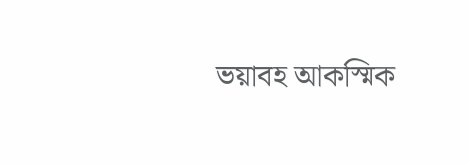ভয়াবহ আকস্মিক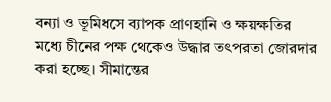বন্যা ও ভূমিধসে ব্যাপক প্রাণহানি ও ক্ষয়ক্ষতির মধ্যে চীনের পক্ষ থেকেও উদ্ধার তৎপরতা জোরদার করা হচ্ছে। সীমান্তের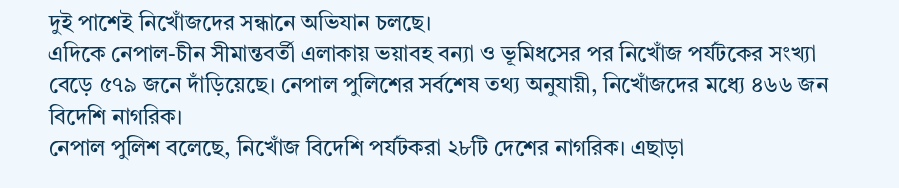দুই পাশেই নিখোঁজদের সন্ধানে অভিযান চলছে।
এদিকে নেপাল-চীন সীমান্তবর্তী এলাকায় ভয়াবহ বন্যা ও ভূমিধসের পর নিখোঁজ পর্যটকের সংখ্যা বেড়ে ৫৭৯ জনে দাঁড়িয়েছে। নেপাল পুলিশের সর্বশেষ তথ্য অনুযায়ী, নিখোঁজদের মধ্যে ৪৬৬ জন বিদেশি নাগরিক।
নেপাল পুলিশ বলেছে, নিখোঁজ বিদেশি পর্যটকরা ২৮টি দেশের নাগরিক। এছাড়া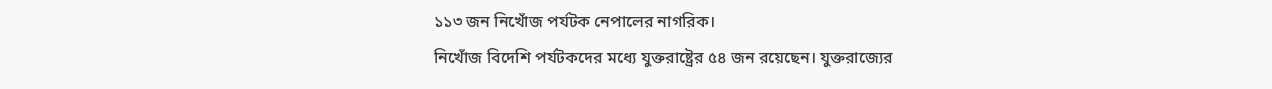১১৩ জন নিখোঁজ পর্যটক নেপালের নাগরিক।
নিখোঁজ বিদেশি পর্যটকদের মধ্যে যুক্তরাষ্ট্রের ৫৪ জন রয়েছেন। যুক্তরাজ্যের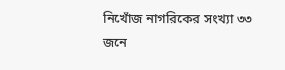নিখোঁজ নাগরিকের সংখ্যা ৩৩ জনে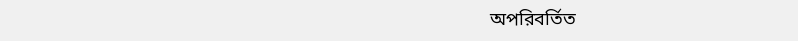অপরিবর্তিত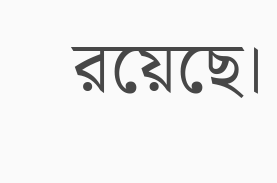রয়েছে।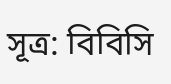সূত্র: বিবিসি